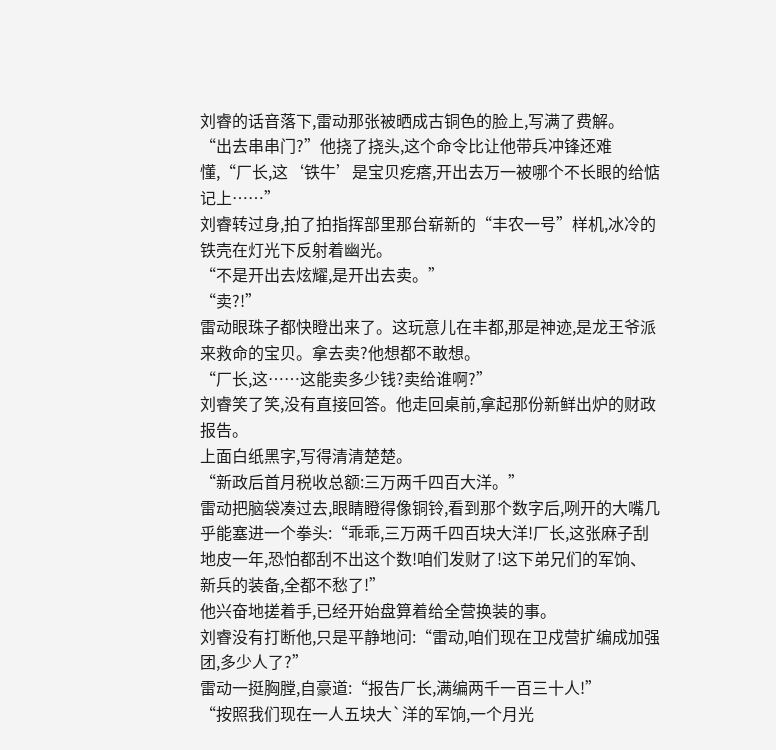刘睿的话音落下,雷动那张被晒成古铜色的脸上,写满了费解。
“出去串串门?”他挠了挠头,这个命令比让他带兵冲锋还难懂,“厂长,这‘铁牛’是宝贝疙瘩,开出去万一被哪个不长眼的给惦记上……”
刘睿转过身,拍了拍指挥部里那台崭新的“丰农一号”样机,冰冷的铁壳在灯光下反射着幽光。
“不是开出去炫耀,是开出去卖。”
“卖?!”
雷动眼珠子都快瞪出来了。这玩意儿在丰都,那是神迹,是龙王爷派来救命的宝贝。拿去卖?他想都不敢想。
“厂长,这……这能卖多少钱?卖给谁啊?”
刘睿笑了笑,没有直接回答。他走回桌前,拿起那份新鲜出炉的财政报告。
上面白纸黑字,写得清清楚楚。
“新政后首月税收总额:三万两千四百大洋。”
雷动把脑袋凑过去,眼睛瞪得像铜铃,看到那个数字后,咧开的大嘴几乎能塞进一个拳头:“乖乖,三万两千四百块大洋!厂长,这张麻子刮地皮一年,恐怕都刮不出这个数!咱们发财了!这下弟兄们的军饷、新兵的装备,全都不愁了!”
他兴奋地搓着手,已经开始盘算着给全营换装的事。
刘睿没有打断他,只是平静地问:“雷动,咱们现在卫戍营扩编成加强团,多少人了?”
雷动一挺胸膛,自豪道:“报告厂长,满编两千一百三十人!”
“按照我们现在一人五块大`洋的军饷,一个月光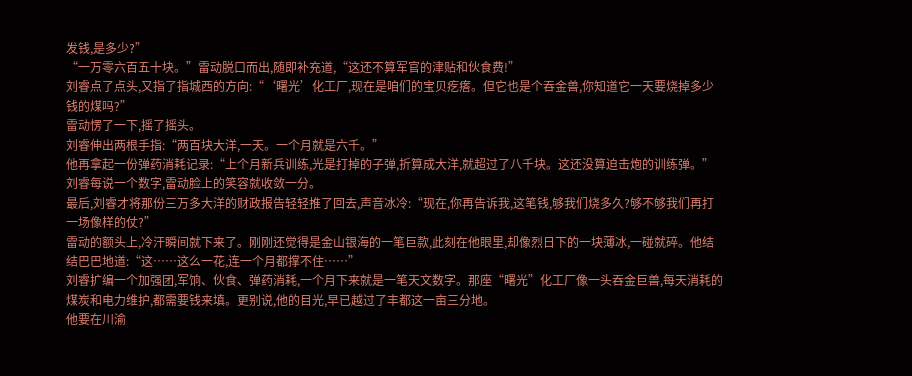发钱,是多少?”
“一万零六百五十块。”雷动脱口而出,随即补充道,“这还不算军官的津贴和伙食费!”
刘睿点了点头,又指了指城西的方向:“‘曙光’化工厂,现在是咱们的宝贝疙瘩。但它也是个吞金兽,你知道它一天要烧掉多少钱的煤吗?”
雷动愣了一下,摇了摇头。
刘睿伸出两根手指:“两百块大洋,一天。一个月就是六千。”
他再拿起一份弹药消耗记录:“上个月新兵训练,光是打掉的子弹,折算成大洋,就超过了八千块。这还没算迫击炮的训练弹。”
刘睿每说一个数字,雷动脸上的笑容就收敛一分。
最后,刘睿才将那份三万多大洋的财政报告轻轻推了回去,声音冰冷:“现在,你再告诉我,这笔钱,够我们烧多久?够不够我们再打一场像样的仗?”
雷动的额头上,冷汗瞬间就下来了。刚刚还觉得是金山银海的一笔巨款,此刻在他眼里,却像烈日下的一块薄冰,一碰就碎。他结结巴巴地道:“这……这么一花,连一个月都撑不住……”
刘睿扩编一个加强团,军饷、伙食、弹药消耗,一个月下来就是一笔天文数字。那座“曙光”化工厂像一头吞金巨兽,每天消耗的煤炭和电力维护,都需要钱来填。更别说,他的目光,早已越过了丰都这一亩三分地。
他要在川渝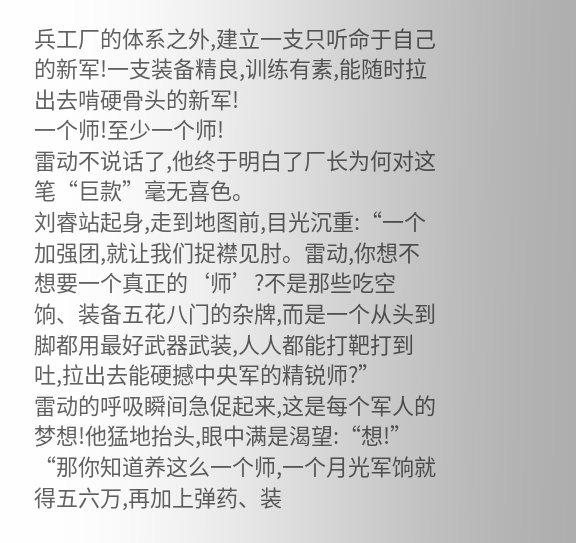兵工厂的体系之外,建立一支只听命于自己的新军!一支装备精良,训练有素,能随时拉出去啃硬骨头的新军!
一个师!至少一个师!
雷动不说话了,他终于明白了厂长为何对这笔“巨款”毫无喜色。
刘睿站起身,走到地图前,目光沉重:“一个加强团,就让我们捉襟见肘。雷动,你想不想要一个真正的‘师’?不是那些吃空饷、装备五花八门的杂牌,而是一个从头到脚都用最好武器武装,人人都能打靶打到吐,拉出去能硬撼中央军的精锐师?”
雷动的呼吸瞬间急促起来,这是每个军人的梦想!他猛地抬头,眼中满是渴望:“想!”
“那你知道养这么一个师,一个月光军饷就得五六万,再加上弹药、装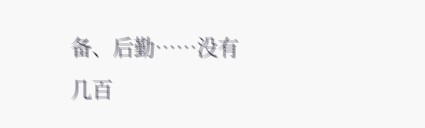备、后勤……没有几百